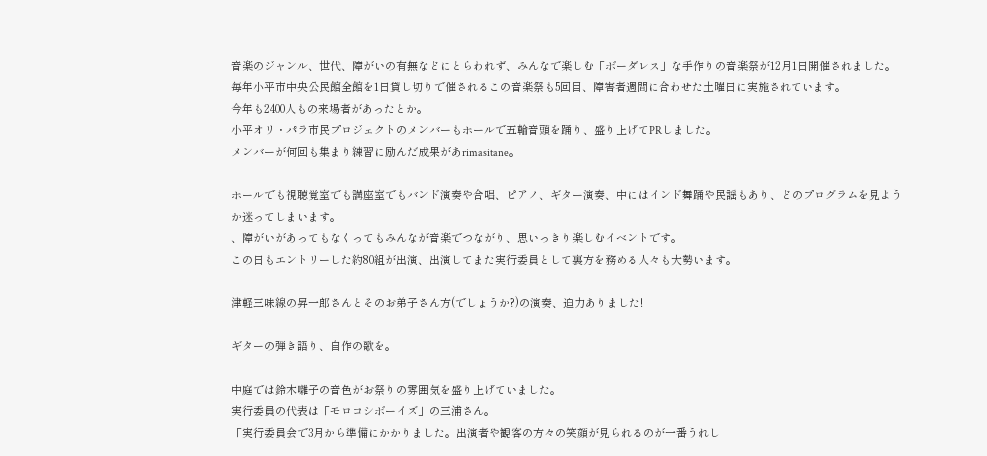音楽のジャンル、世代、障がいの有無などにとらわれず、みんなで楽しむ「ボーダレス」な手作りの音楽祭が12月1日開催されました。
毎年小平市中央公民館全館を1日貸し切りで催されるこの音楽祭も5回目、障害者週間に合わせた土曜日に実施されています。
今年も2400人もの来場者があったとか。
小平オリ・パラ市民プロジェクトのメンバーもホールで五輪音頭を踊り、盛り上げてPRしました。
メンバーが何回も集まり練習に励んだ成果があrimasitane。

ホールでも視聴覚室でも講座室でもバンド演奏や合唱、ピアノ、ギター演奏、中にはインド舞踊や民謡もあり、どのプログラムを見ようか迷ってしまいます。
、障がいがあってもなくってもみんなが音楽でつながり、思いっきり楽しむイベントです。
この日もエントリーした約80組が出演、出演してまた実行委員として裏方を務める人々も大勢います。

津軽三味線の昇一郎さんとそのお弟子さん方(でしょうか?)の演奏、迫力ありました!

ギターの弾き語り、自作の歌を。

中庭では鈴木囃子の音色がお祭りの雰囲気を盛り上げていました。
実行委員の代表は「モロコシボーイズ」の三浦さん。
「実行委員会で3月から準備にかかりました。出演者や観客の方々の笑顔が見られるのが一番うれし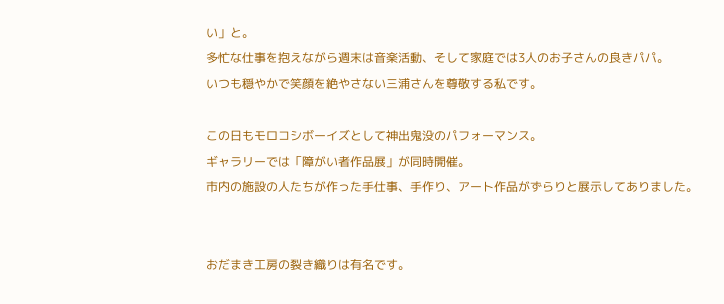い」と。
多忙な仕事を抱えながら週末は音楽活動、そして家庭では3人のお子さんの良きパパ。
いつも穏やかで笑顔を絶やさない三浦さんを尊敬する私です。

この日もモロコシボーイズとして神出鬼没のパフォーマンス。
ギャラリーでは「障がい者作品展」が同時開催。
市内の施設の人たちが作った手仕事、手作り、アート作品がずらりと展示してありました。


おだまき工房の裂き織りは有名です。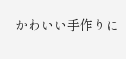かわいい手作りに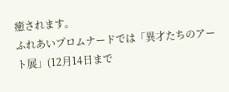癒されます。
ふれあいプロムナードでは「異才たちのアート展」(12月14日まで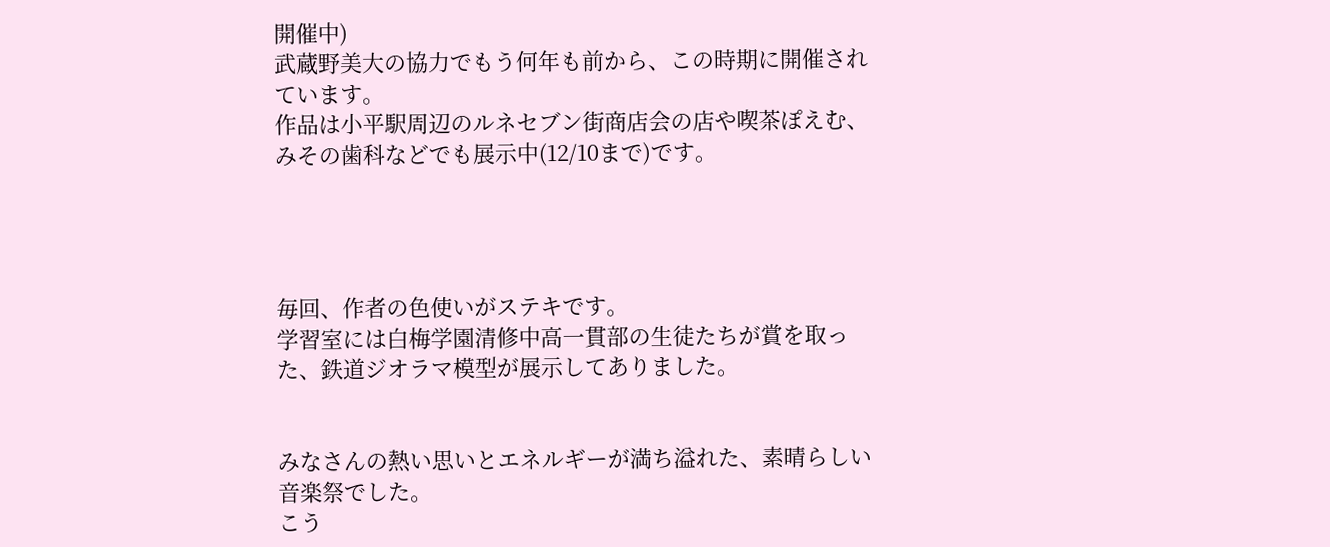開催中)
武蔵野美大の協力でもう何年も前から、この時期に開催されています。
作品は小平駅周辺のルネセブン街商店会の店や喫茶ぽえむ、みその歯科などでも展示中(12/10まで)です。




毎回、作者の色使いがステキです。
学習室には白梅学園清修中高一貫部の生徒たちが賞を取った、鉄道ジオラマ模型が展示してありました。


みなさんの熱い思いとエネルギーが満ち溢れた、素晴らしい音楽祭でした。
こう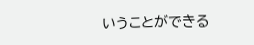いうことができる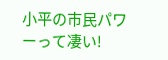小平の市民パワーって凄い!